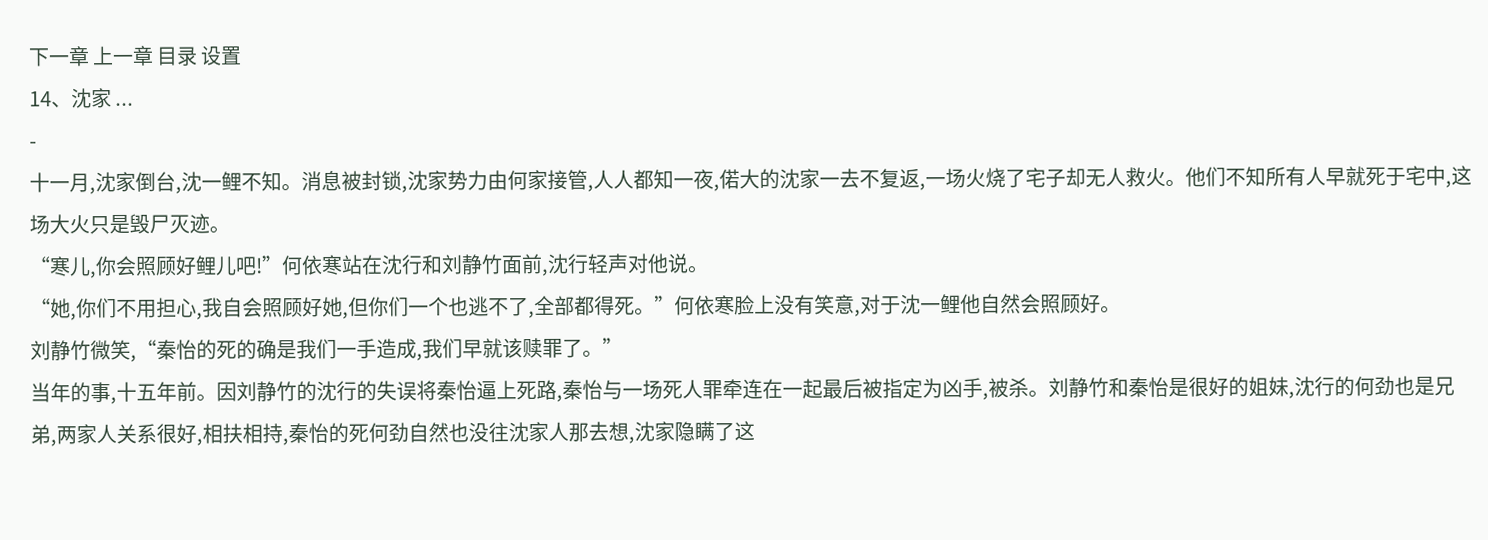下一章 上一章 目录 设置
14、沈家 ...
-
十一月,沈家倒台,沈一鲤不知。消息被封锁,沈家势力由何家接管,人人都知一夜,偌大的沈家一去不复返,一场火烧了宅子却无人救火。他们不知所有人早就死于宅中,这场大火只是毁尸灭迹。
“寒儿,你会照顾好鲤儿吧!”何依寒站在沈行和刘静竹面前,沈行轻声对他说。
“她,你们不用担心,我自会照顾好她,但你们一个也逃不了,全部都得死。”何依寒脸上没有笑意,对于沈一鲤他自然会照顾好。
刘静竹微笑,“秦怡的死的确是我们一手造成,我们早就该赎罪了。”
当年的事,十五年前。因刘静竹的沈行的失误将秦怡逼上死路,秦怡与一场死人罪牵连在一起最后被指定为凶手,被杀。刘静竹和秦怡是很好的姐妹,沈行的何劲也是兄弟,两家人关系很好,相扶相持,秦怡的死何劲自然也没往沈家人那去想,沈家隐瞒了这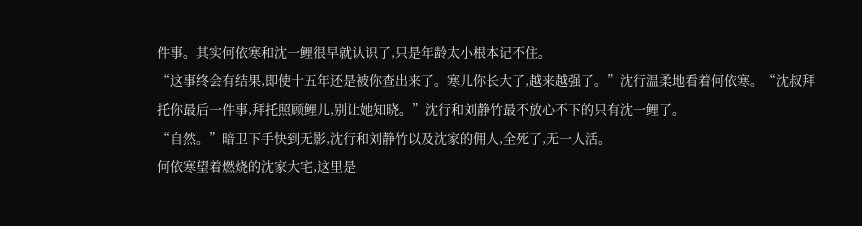件事。其实何依寒和沈一鲤很早就认识了,只是年龄太小根本记不住。
“这事终会有结果,即使十五年还是被你查出来了。寒儿你长大了,越来越强了。”沈行温柔地看着何依寒。“沈叔拜托你最后一件事,拜托照顾鲤儿,别让她知晓。”沈行和刘静竹最不放心不下的只有沈一鲤了。
“自然。”暗卫下手快到无影,沈行和刘静竹以及沈家的佣人,全死了,无一人活。
何依寒望着燃烧的沈家大宅,这里是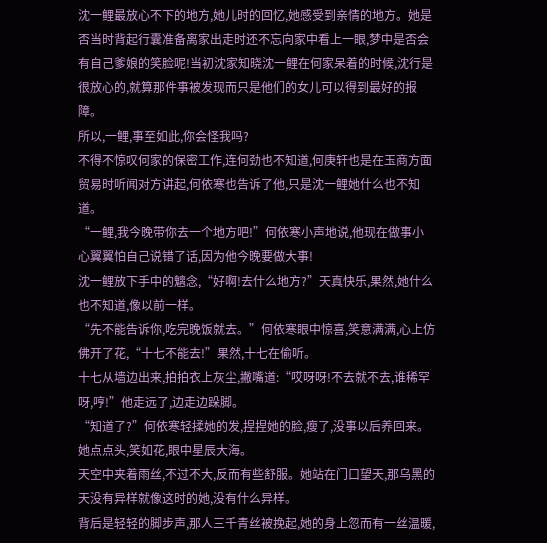沈一鲤最放心不下的地方,她儿时的回忆,她感受到亲情的地方。她是否当时背起行囊准备离家出走时还不忘向家中看上一眼,梦中是否会有自己爹娘的笑脸呢!当初沈家知晓沈一鲤在何家呆着的时候,沈行是很放心的,就算那件事被发现而只是他们的女儿可以得到最好的报障。
所以,一鲤,事至如此,你会怪我吗?
不得不惊叹何家的保密工作,连何劲也不知道,何庚轩也是在玉商方面贸易时听闻对方讲起,何依寒也告诉了他,只是沈一鲤她什么也不知道。
“一鲤,我今晚带你去一个地方吧!”何依寒小声地说,他现在做事小心翼翼怕自己说错了话,因为他今晚要做大事!
沈一鲤放下手中的魑念,“好啊!去什么地方?”天真快乐,果然,她什么也不知道,像以前一样。
“先不能告诉你,吃完晚饭就去。”何依寒眼中惊喜,笑意满满,心上仿佛开了花,“十七不能去!”果然,十七在偷听。
十七从墙边出来,拍拍衣上灰尘,撇嘴道:“哎呀呀!不去就不去,谁稀罕呀,哼!”他走远了,边走边跺脚。
“知道了?”何依寒轻揉她的发,捏捏她的脸,瘦了,没事以后养回来。她点点头,笑如花,眼中星辰大海。
天空中夹着雨丝,不过不大,反而有些舒服。她站在门口望天,那乌黑的天没有异样就像这时的她,没有什么异样。
背后是轻轻的脚步声,那人三千青丝被挽起,她的身上忽而有一丝温暖,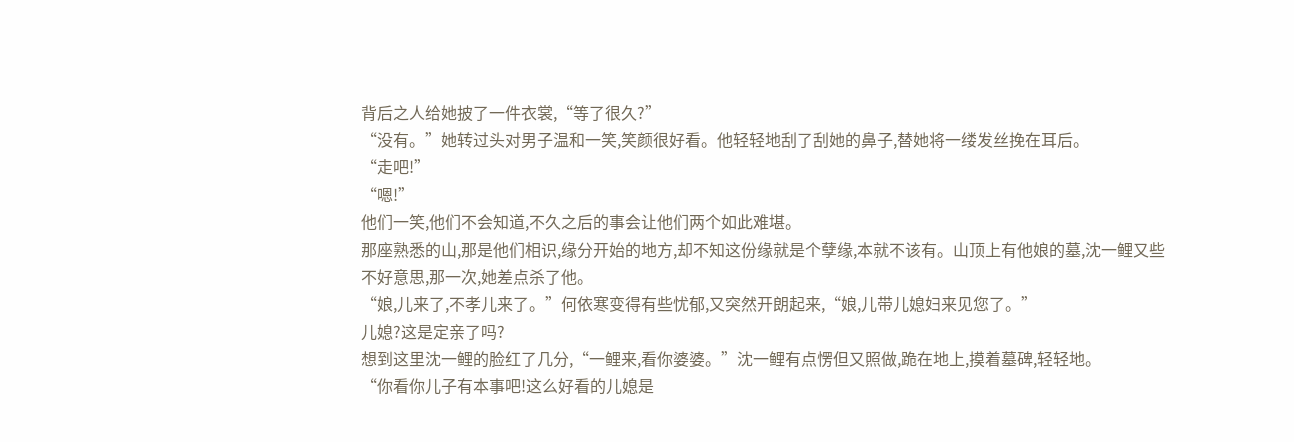背后之人给她披了一件衣裳,“等了很久?”
“没有。”她转过头对男子温和一笑,笑颜很好看。他轻轻地刮了刮她的鼻子,替她将一缕发丝挽在耳后。
“走吧!”
“嗯!”
他们一笑,他们不会知道,不久之后的事会让他们两个如此难堪。
那座熟悉的山,那是他们相识,缘分开始的地方,却不知这份缘就是个孽缘,本就不该有。山顶上有他娘的墓,沈一鲤又些不好意思,那一次,她差点杀了他。
“娘,儿来了,不孝儿来了。”何依寒变得有些忧郁,又突然开朗起来,“娘,儿带儿媳妇来见您了。”
儿媳?这是定亲了吗?
想到这里沈一鲤的脸红了几分,“一鲤来,看你婆婆。”沈一鲤有点愣但又照做,跪在地上,摸着墓碑,轻轻地。
“你看你儿子有本事吧!这么好看的儿媳是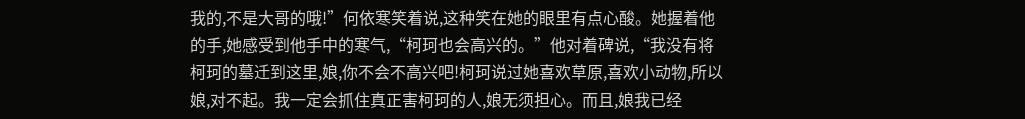我的,不是大哥的哦!”何依寒笑着说,这种笑在她的眼里有点心酸。她握着他的手,她感受到他手中的寒气,“柯珂也会高兴的。”他对着碑说,“我没有将柯珂的墓迁到这里,娘,你不会不高兴吧!柯珂说过她喜欢草原,喜欢小动物,所以娘,对不起。我一定会抓住真正害柯珂的人,娘无须担心。而且,娘我已经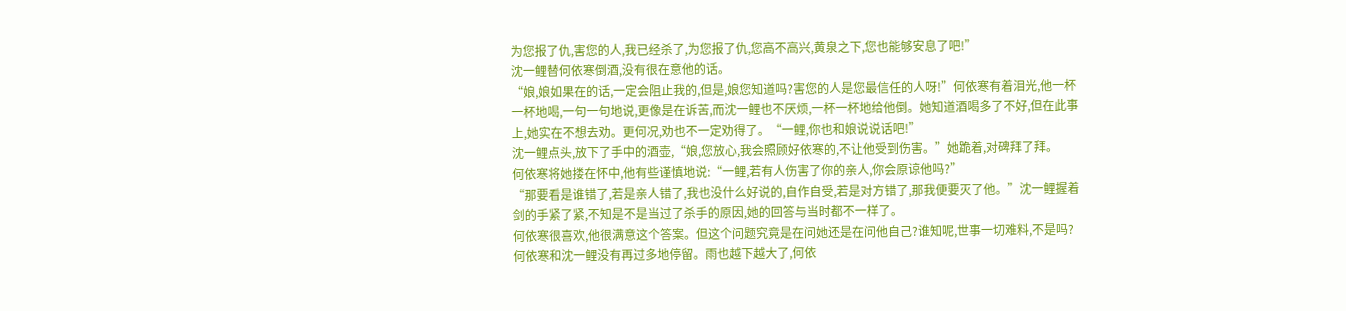为您报了仇,害您的人,我已经杀了,为您报了仇,您高不高兴,黄泉之下,您也能够安息了吧!”
沈一鲤替何依寒倒酒,没有很在意他的话。
“娘,娘如果在的话,一定会阻止我的,但是,娘您知道吗?害您的人是您最信任的人呀!”何依寒有着泪光,他一杯一杯地喝,一句一句地说,更像是在诉苦,而沈一鲤也不厌烦,一杯一杯地给他倒。她知道酒喝多了不好,但在此事上,她实在不想去劝。更何况,劝也不一定劝得了。“一鲤,你也和娘说说话吧!”
沈一鲤点头,放下了手中的酒壶,“娘,您放心,我会照顾好依寒的,不让他受到伤害。”她跪着,对碑拜了拜。
何依寒将她搂在怀中,他有些谨慎地说:“一鲤,若有人伤害了你的亲人,你会原谅他吗?”
“那要看是谁错了,若是亲人错了,我也没什么好说的,自作自受,若是对方错了,那我便要灭了他。”沈一鲤握着剑的手紧了紧,不知是不是当过了杀手的原因,她的回答与当时都不一样了。
何依寒很喜欢,他很满意这个答案。但这个问题究竟是在问她还是在问他自己?谁知呢,世事一切难料,不是吗?
何依寒和沈一鲤没有再过多地停留。雨也越下越大了,何依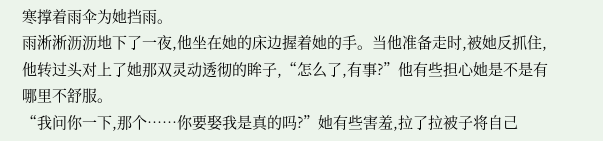寒撑着雨伞为她挡雨。
雨淅淅沥沥地下了一夜,他坐在她的床边握着她的手。当他准备走时,被她反抓住,他转过头对上了她那双灵动透彻的眸子,“怎么了,有事?”他有些担心她是不是有哪里不舒服。
“我问你一下,那个……你要娶我是真的吗?”她有些害羞,拉了拉被子将自己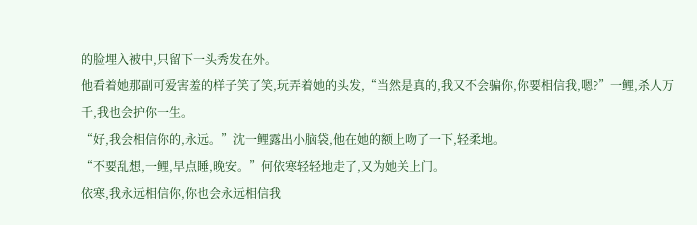的脸埋入被中,只留下一头秀发在外。
他看着她那副可爱害羞的样子笑了笑,玩弄着她的头发,“当然是真的,我又不会骗你,你要相信我,嗯?”一鲤,杀人万千,我也会护你一生。
“好,我会相信你的,永远。”沈一鲤露出小脑袋,他在她的额上吻了一下,轻柔地。
“不要乱想,一鲤,早点睡,晚安。”何依寒轻轻地走了,又为她关上门。
依寒,我永远相信你,你也会永远相信我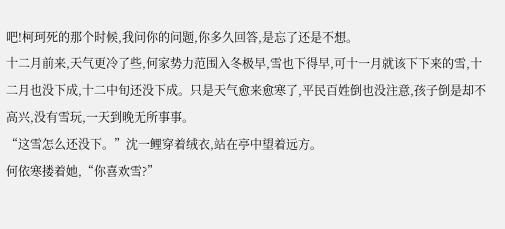吧!柯珂死的那个时候,我问你的问题,你多久回答,是忘了还是不想。
十二月前来,天气更冷了些,何家势力范围入冬极早,雪也下得早,可十一月就该下下来的雪,十二月也没下成,十二中旬还没下成。只是天气愈来愈寒了,平民百姓倒也没注意,孩子倒是却不高兴,没有雪玩,一天到晚无所事事。
“这雪怎么还没下。”沈一鲤穿着绒衣,站在亭中望着远方。
何依寒搂着她,“你喜欢雪?”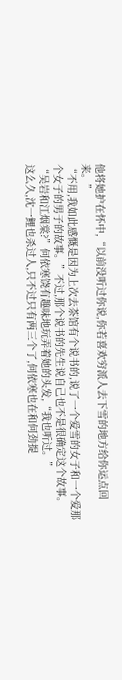他将她护在怀中,“以前没听过你说,你若喜欢穷派人去下雪的地方给你运点回来。”
“不用,我如此感慨是因为上次去茶馆有个说书的,说了一个爱雪的女子和一个爱那个女子的男子的故事。”不过,那个说书的先生说自己也不是很确定这个故事。
“吴岩和江烟棠?”何依寒饶有趣味地玩弄着她的头发,“我也听过。”
这么久,沈一鲤也杀过人,只不过只有两三个了,何依寒也在和何劲提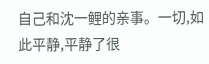自己和沈一鲤的亲事。一切,如此平静,平静了很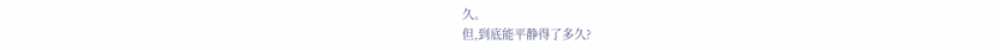久。
但,到底能平静得了多久?